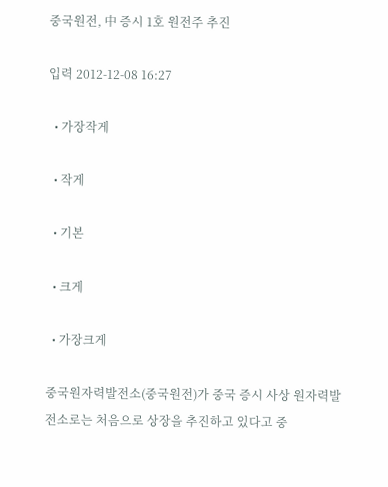중국원전, 中 증시 1호 원전주 추진

입력 2012-12-08 16:27

  • 가장작게

  • 작게

  • 기본

  • 크게

  • 가장크게

중국원자력발전소(중국원전)가 중국 증시 사상 원자력발전소로는 처음으로 상장을 추진하고 있다고 중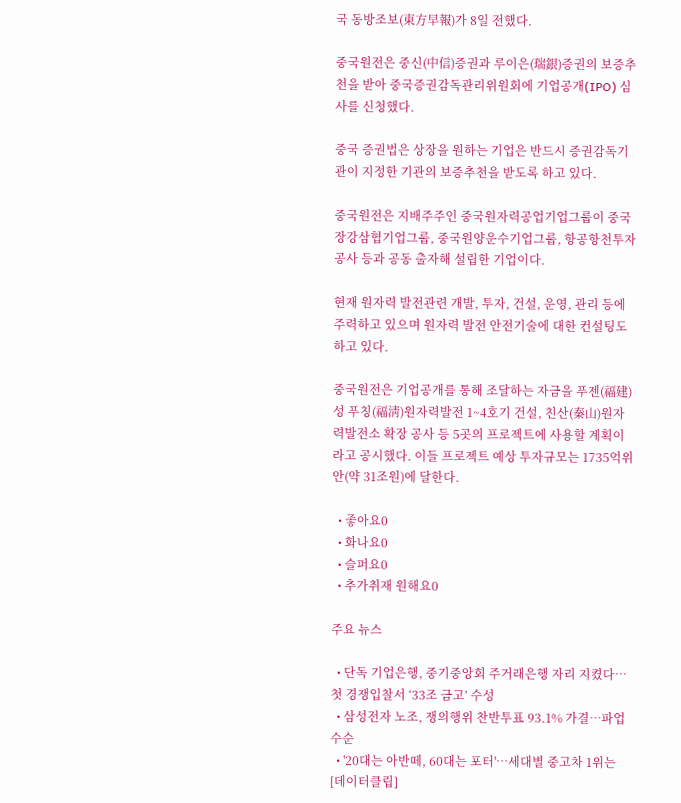국 동방조보(東方早報)가 8일 전했다.

중국원전은 중신(中信)증권과 루이은(瑞銀)증권의 보증추천을 받아 중국증권감독관리위원회에 기업공개(IPO) 심사를 신청했다.

중국 증권법은 상장을 원하는 기업은 반드시 증권감독기관이 지정한 기관의 보증추천을 받도록 하고 있다.

중국원전은 지배주주인 중국원자력공업기업그룹이 중국장강삼협기업그룹, 중국원양운수기업그룹, 항공항천투자공사 등과 공동 출자해 설립한 기업이다.

현재 원자력 발전관련 개발, 투자, 건설, 운영, 관리 등에 주력하고 있으며 원자력 발전 안전기술에 대한 컨설팅도 하고 있다.

중국원전은 기업공개를 통해 조달하는 자금을 푸젠(福建)성 푸칭(福淸)원자력발전 1~4호기 건설, 친산(秦山)원자력발전소 확장 공사 등 5곳의 프로젝트에 사용할 계획이라고 공시했다. 이들 프로젝트 예상 투자규모는 1735억위안(약 31조원)에 달한다.

  • 좋아요0
  • 화나요0
  • 슬퍼요0
  • 추가취재 원해요0

주요 뉴스

  • 단독 기업은행, 중기중앙회 주거래은행 자리 지켰다…첫 경쟁입찰서 ‘33조 금고’ 수성
  • 삼성전자 노조, 쟁의행위 찬반투표 93.1% 가결…파업 수순
  • '20대는 아반떼, 60대는 포터'…세대별 중고차 1위는 [데이터클립]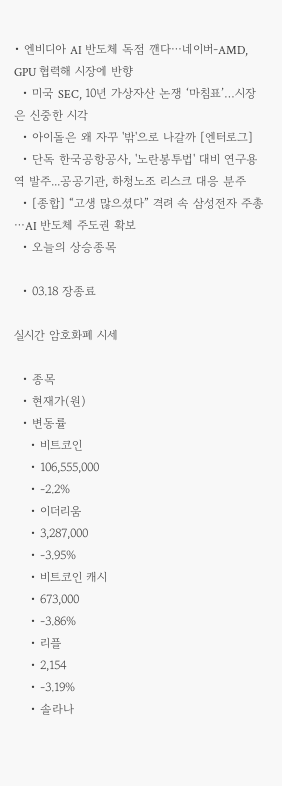• 엔비디아 AI 반도체 독점 깬다⋯네이버-AMD, GPU 협력해 시장에 반향
  • 미국 SEC, 10년 가상자산 논쟁 ‘마침표’…시장은 신중한 시각
  • 아이돌은 왜 자꾸 '밖'으로 나갈까 [엔터로그]
  • 단독 한국공항공사, '노란봉투법' 대비 연구용역 발주...공공기관, 하청노조 리스크 대응 분주
  • [종합] “고생 많으셨다” 격려 속 삼성전자 주총⋯AI 반도체 주도권 확보
  • 오늘의 상승종목

  • 03.18 장종료

실시간 암호화폐 시세

  • 종목
  • 현재가(원)
  • 변동률
    • 비트코인
    • 106,555,000
    • -2.2%
    • 이더리움
    • 3,287,000
    • -3.95%
    • 비트코인 캐시
    • 673,000
    • -3.86%
    • 리플
    • 2,154
    • -3.19%
    • 솔라나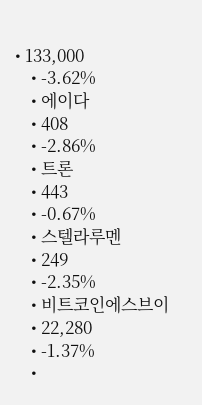• 133,000
    • -3.62%
    • 에이다
    • 408
    • -2.86%
    • 트론
    • 443
    • -0.67%
    • 스텔라루멘
    • 249
    • -2.35%
    • 비트코인에스브이
    • 22,280
    • -1.37%
    •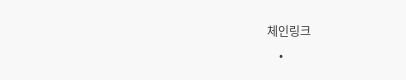체인링크
    •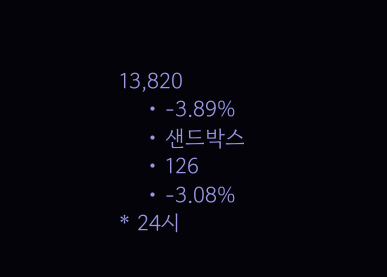13,820
    • -3.89%
    • 샌드박스
    • 126
    • -3.08%
* 24시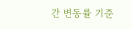간 변동률 기준